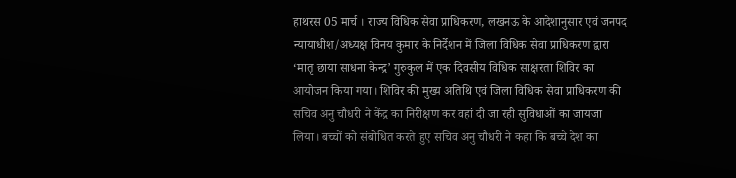हाथरस 05 मार्च । राज्य विधिक सेवा प्राधिकरण, लखनऊ के आदेशानुसार एवं जनपद न्यायाधीश/अध्यक्ष विनय कुमार के निर्देशन में जिला विधिक सेवा प्राधिकरण द्वारा ‘मातृ छाया साधना केन्द्र’ गुरुकुल में एक दिवसीय विधिक साक्षरता शिविर का आयोजन किया गया। शिविर की मुख्य अतिथि एवं जिला विधिक सेवा प्राधिकरण की सचिव अनु चौधरी ने केंद्र का निरीक्षण कर वहां दी जा रही सुविधाओं का जायजा लिया। बच्चों को संबोधित करते हुए सचिव अनु चौधरी ने कहा कि बच्चे देश का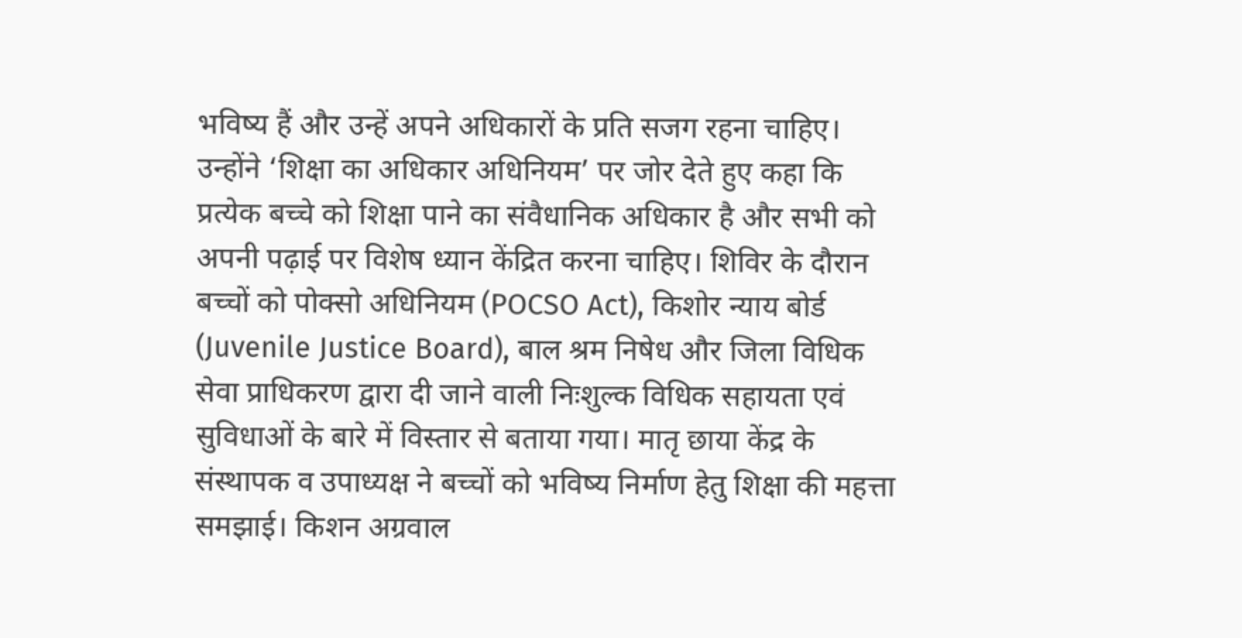भविष्य हैं और उन्हें अपने अधिकारों के प्रति सजग रहना चाहिए। उन्होंने ‘शिक्षा का अधिकार अधिनियम’ पर जोर देते हुए कहा कि प्रत्येक बच्चे को शिक्षा पाने का संवैधानिक अधिकार है और सभी को अपनी पढ़ाई पर विशेष ध्यान केंद्रित करना चाहिए। शिविर के दौरान बच्चों को पोक्सो अधिनियम (POCSO Act), किशोर न्याय बोर्ड (Juvenile Justice Board), बाल श्रम निषेध और जिला विधिक सेवा प्राधिकरण द्वारा दी जाने वाली निःशुल्क विधिक सहायता एवं सुविधाओं के बारे में विस्तार से बताया गया। मातृ छाया केंद्र के संस्थापक व उपाध्यक्ष ने बच्चों को भविष्य निर्माण हेतु शिक्षा की महत्ता समझाई। किशन अग्रवाल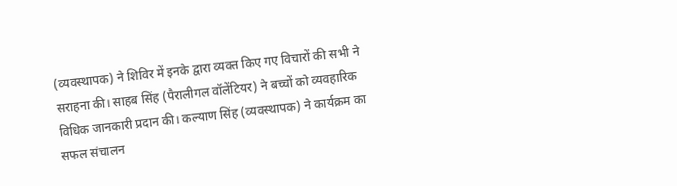(व्यवस्थापक) ने शिविर में इनके द्वारा व्यक्त किए गए विचारों की सभी ने सराहना की। साहब सिंह (पैरालीगल वॉलेंटियर) ने बच्चों को व्यवहारिक विधिक जानकारी प्रदान की। कल्याण सिंह (व्यवस्थापक) ने कार्यक्रम का सफल संचालन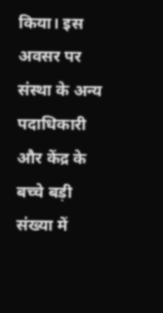किया। इस अवसर पर संस्था के अन्य पदाधिकारी और केंद्र के बच्चे बड़ी संख्या में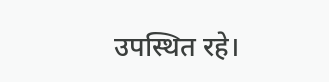उपस्थित रहे।